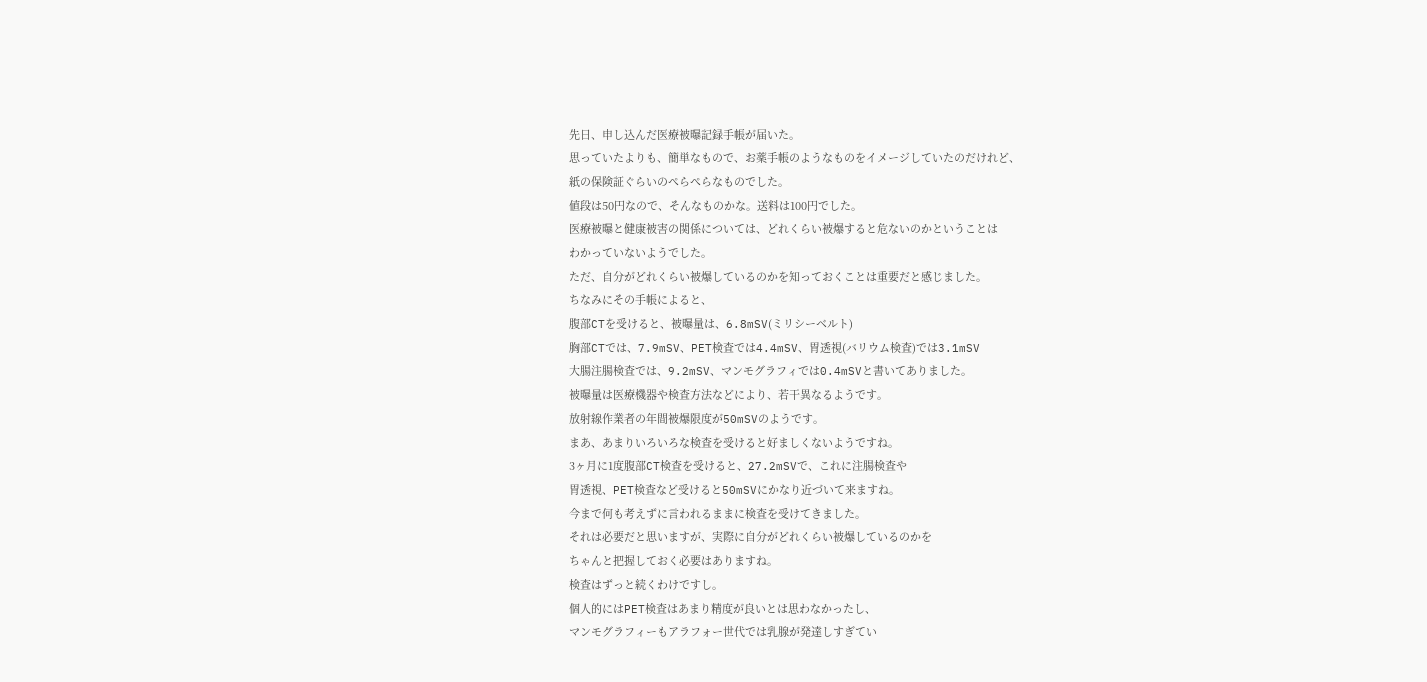先日、申し込んだ医療被曝記録手帳が届いた。
思っていたよりも、簡単なもので、お薬手帳のようなものをイメージしていたのだけれど、
紙の保険証ぐらいのぺらぺらなものでした。
値段は50円なので、そんなものかな。送料は100円でした。
医療被曝と健康被害の関係については、どれくらい被爆すると危ないのかということは
わかっていないようでした。
ただ、自分がどれくらい被爆しているのかを知っておくことは重要だと感じました。
ちなみにその手帳によると、
腹部CTを受けると、被曝量は、6.8mSV(ミリシーベルト)
胸部CTでは、7.9mSV、PET検査では4.4mSV、胃透視(バリウム検査)では3.1mSV
大腸注腸検査では、9.2mSV、マンモグラフィでは0.4mSVと書いてありました。
被曝量は医療機器や検査方法などにより、若干異なるようです。
放射線作業者の年間被爆限度が50mSVのようです。
まあ、あまりいろいろな検査を受けると好ましくないようですね。
3ヶ月に1度腹部CT検査を受けると、27.2mSVで、これに注腸検査や
胃透視、PET検査など受けると50mSVにかなり近づいて来ますね。
今まで何も考えずに言われるままに検査を受けてきました。
それは必要だと思いますが、実際に自分がどれくらい被爆しているのかを
ちゃんと把握しておく必要はありますね。
検査はずっと続くわけですし。
個人的にはPET検査はあまり精度が良いとは思わなかったし、
マンモグラフィーもアラフォー世代では乳腺が発達しすぎてい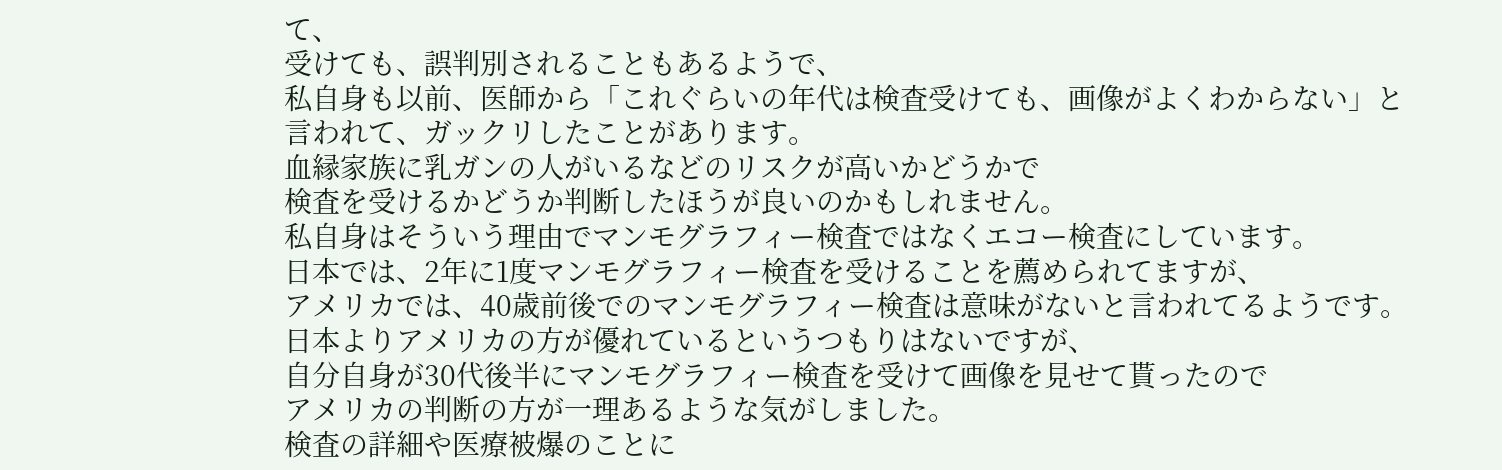て、
受けても、誤判別されることもあるようで、
私自身も以前、医師から「これぐらいの年代は検査受けても、画像がよくわからない」と
言われて、ガックリしたことがあります。
血縁家族に乳ガンの人がいるなどのリスクが高いかどうかで
検査を受けるかどうか判断したほうが良いのかもしれません。
私自身はそういう理由でマンモグラフィー検査ではなくエコー検査にしています。
日本では、2年に1度マンモグラフィー検査を受けることを薦められてますが、
アメリカでは、40歳前後でのマンモグラフィー検査は意味がないと言われてるようです。
日本よりアメリカの方が優れているというつもりはないですが、
自分自身が30代後半にマンモグラフィー検査を受けて画像を見せて貰ったので
アメリカの判断の方が一理あるような気がしました。
検査の詳細や医療被爆のことに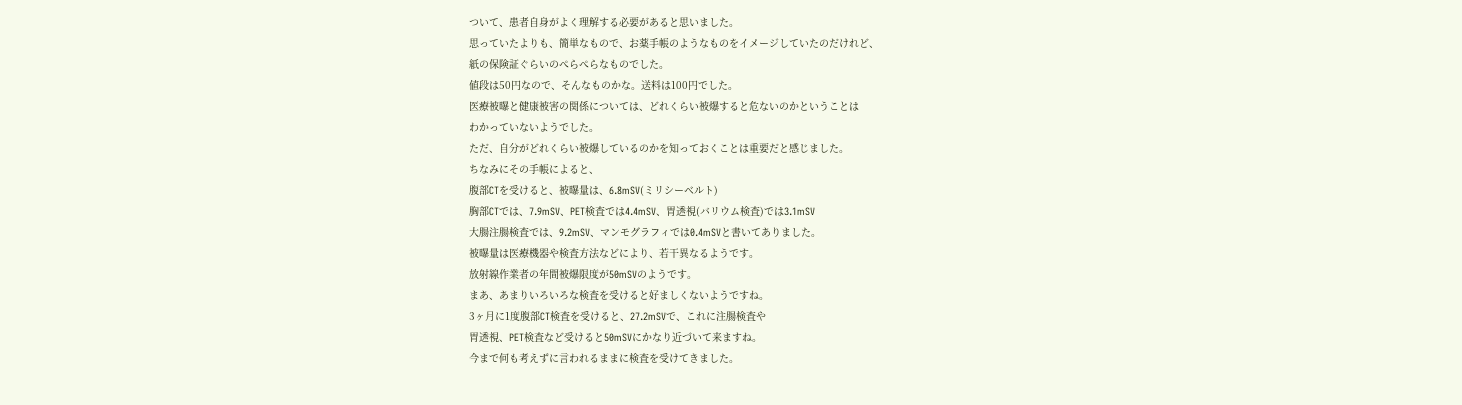ついて、患者自身がよく理解する必要があると思いました。
思っていたよりも、簡単なもので、お薬手帳のようなものをイメージしていたのだけれど、
紙の保険証ぐらいのぺらぺらなものでした。
値段は50円なので、そんなものかな。送料は100円でした。
医療被曝と健康被害の関係については、どれくらい被爆すると危ないのかということは
わかっていないようでした。
ただ、自分がどれくらい被爆しているのかを知っておくことは重要だと感じました。
ちなみにその手帳によると、
腹部CTを受けると、被曝量は、6.8mSV(ミリシーベルト)
胸部CTでは、7.9mSV、PET検査では4.4mSV、胃透視(バリウム検査)では3.1mSV
大腸注腸検査では、9.2mSV、マンモグラフィでは0.4mSVと書いてありました。
被曝量は医療機器や検査方法などにより、若干異なるようです。
放射線作業者の年間被爆限度が50mSVのようです。
まあ、あまりいろいろな検査を受けると好ましくないようですね。
3ヶ月に1度腹部CT検査を受けると、27.2mSVで、これに注腸検査や
胃透視、PET検査など受けると50mSVにかなり近づいて来ますね。
今まで何も考えずに言われるままに検査を受けてきました。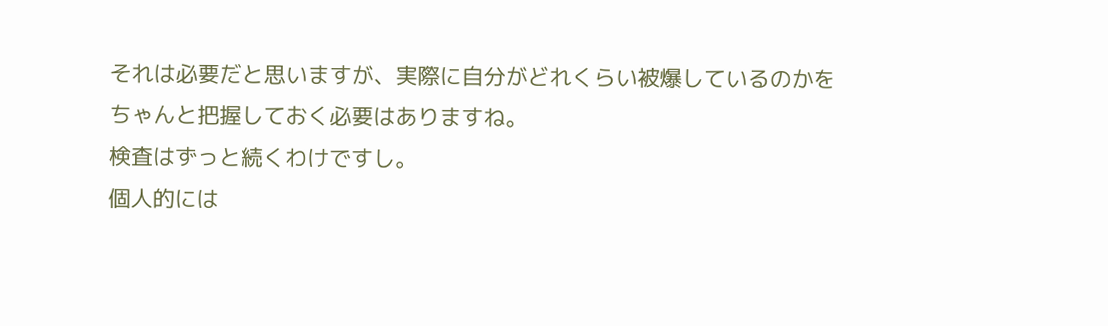それは必要だと思いますが、実際に自分がどれくらい被爆しているのかを
ちゃんと把握しておく必要はありますね。
検査はずっと続くわけですし。
個人的には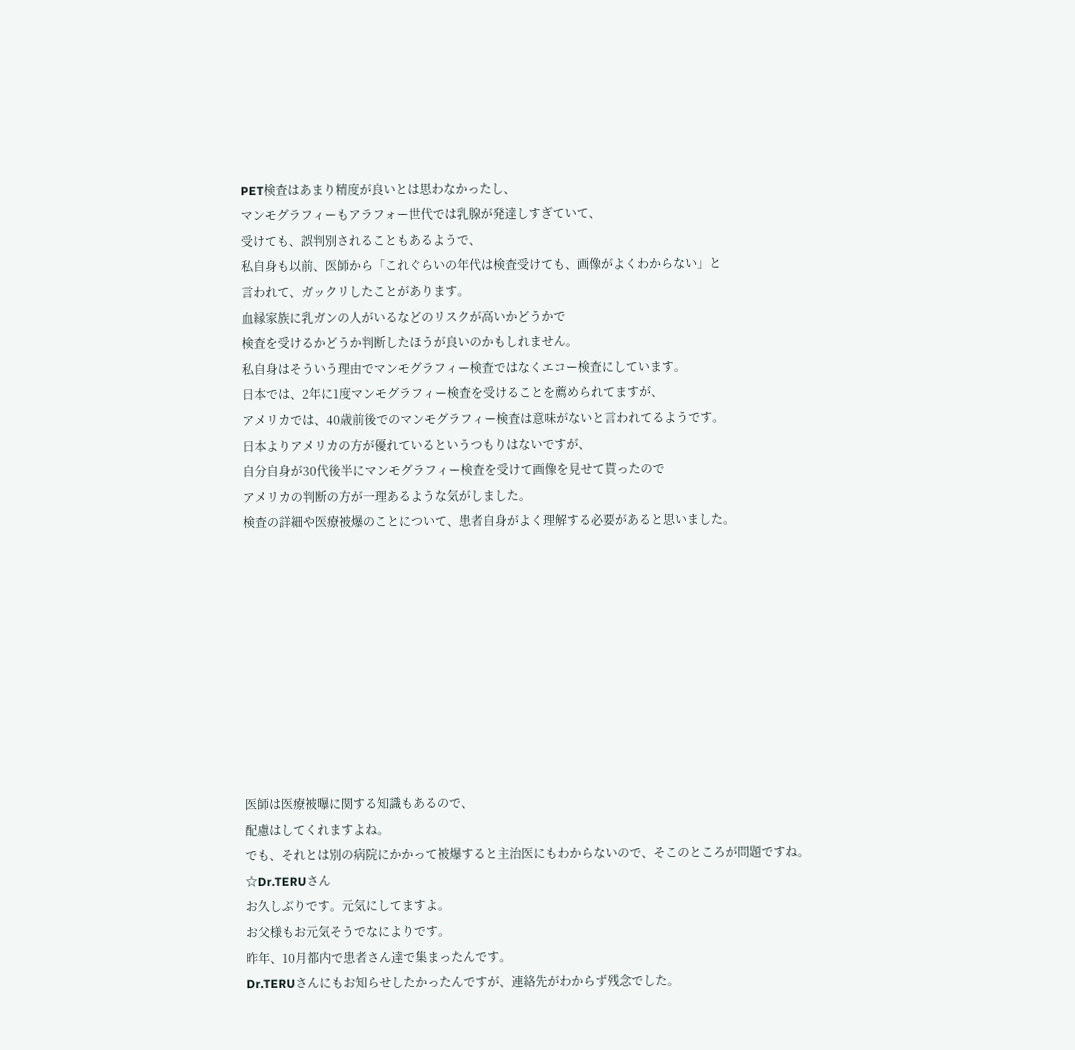PET検査はあまり精度が良いとは思わなかったし、
マンモグラフィーもアラフォー世代では乳腺が発達しすぎていて、
受けても、誤判別されることもあるようで、
私自身も以前、医師から「これぐらいの年代は検査受けても、画像がよくわからない」と
言われて、ガックリしたことがあります。
血縁家族に乳ガンの人がいるなどのリスクが高いかどうかで
検査を受けるかどうか判断したほうが良いのかもしれません。
私自身はそういう理由でマンモグラフィー検査ではなくエコー検査にしています。
日本では、2年に1度マンモグラフィー検査を受けることを薦められてますが、
アメリカでは、40歳前後でのマンモグラフィー検査は意味がないと言われてるようです。
日本よりアメリカの方が優れているというつもりはないですが、
自分自身が30代後半にマンモグラフィー検査を受けて画像を見せて貰ったので
アメリカの判断の方が一理あるような気がしました。
検査の詳細や医療被爆のことについて、患者自身がよく理解する必要があると思いました。










医師は医療被曝に関する知識もあるので、
配慮はしてくれますよね。
でも、それとは別の病院にかかって被爆すると主治医にもわからないので、そこのところが問題ですね。
☆Dr.TERUさん
お久しぶりです。元気にしてますよ。
お父様もお元気そうでなによりです。
昨年、10月都内で患者さん達で集まったんです。
Dr.TERUさんにもお知らせしたかったんですが、連絡先がわからず残念でした。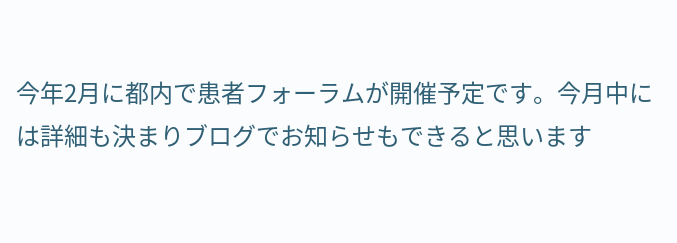今年2月に都内で患者フォーラムが開催予定です。今月中には詳細も決まりブログでお知らせもできると思います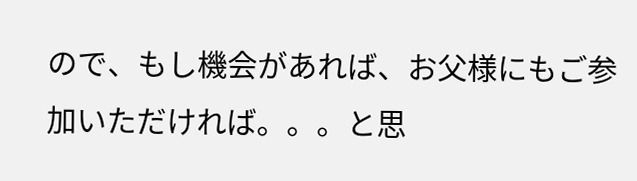ので、もし機会があれば、お父様にもご参加いただければ。。。と思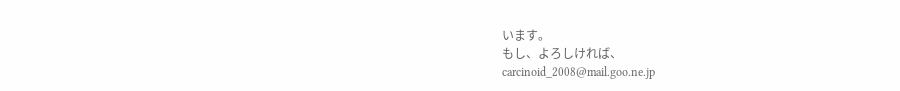います。
もし、よろしければ、
carcinoid_2008@mail.goo.ne.jp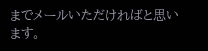までメールいただければと思います。